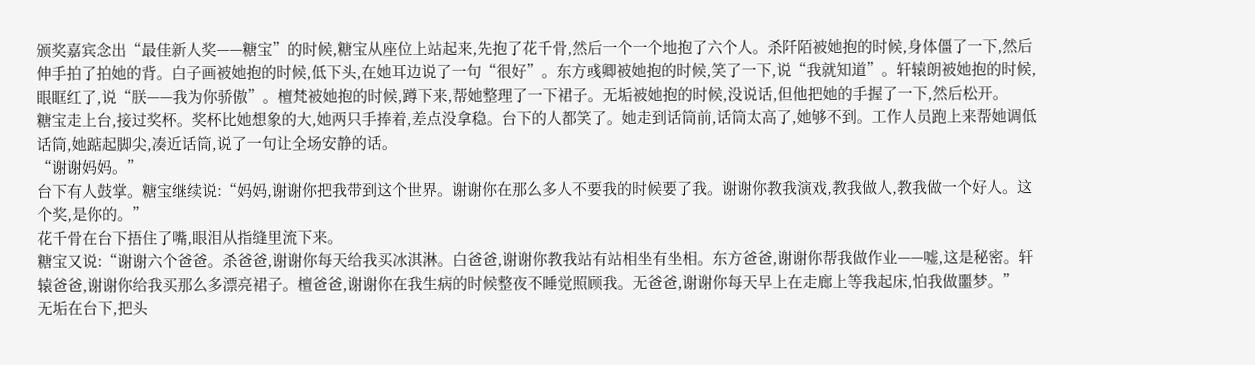颁奖嘉宾念出“最佳新人奖——糖宝”的时候,糖宝从座位上站起来,先抱了花千骨,然后一个一个地抱了六个人。杀阡陌被她抱的时候,身体僵了一下,然后伸手拍了拍她的背。白子画被她抱的时候,低下头,在她耳边说了一句“很好”。东方彧卿被她抱的时候,笑了一下,说“我就知道”。轩辕朗被她抱的时候,眼眶红了,说“朕——我为你骄傲”。檀梵被她抱的时候,蹲下来,帮她整理了一下裙子。无垢被她抱的时候,没说话,但他把她的手握了一下,然后松开。
糖宝走上台,接过奖杯。奖杯比她想象的大,她两只手捧着,差点没拿稳。台下的人都笑了。她走到话筒前,话筒太高了,她够不到。工作人员跑上来帮她调低话筒,她踮起脚尖,凑近话筒,说了一句让全场安静的话。
“谢谢妈妈。”
台下有人鼓掌。糖宝继续说:“妈妈,谢谢你把我带到这个世界。谢谢你在那么多人不要我的时候要了我。谢谢你教我演戏,教我做人,教我做一个好人。这个奖,是你的。”
花千骨在台下捂住了嘴,眼泪从指缝里流下来。
糖宝又说:“谢谢六个爸爸。杀爸爸,谢谢你每天给我买冰淇淋。白爸爸,谢谢你教我站有站相坐有坐相。东方爸爸,谢谢你帮我做作业——嘘,这是秘密。轩辕爸爸,谢谢你给我买那么多漂亮裙子。檀爸爸,谢谢你在我生病的时候整夜不睡觉照顾我。无爸爸,谢谢你每天早上在走廊上等我起床,怕我做噩梦。”
无垢在台下,把头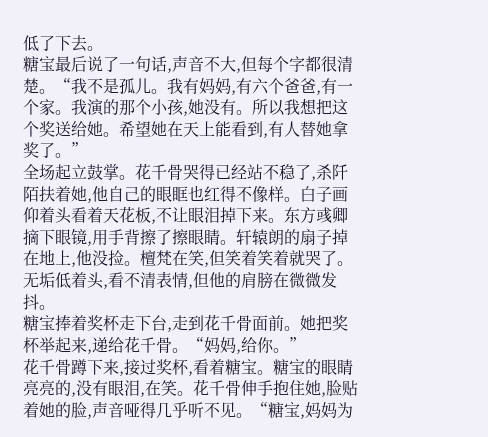低了下去。
糖宝最后说了一句话,声音不大,但每个字都很清楚。“我不是孤儿。我有妈妈,有六个爸爸,有一个家。我演的那个小孩,她没有。所以我想把这个奖送给她。希望她在天上能看到,有人替她拿奖了。”
全场起立鼓掌。花千骨哭得已经站不稳了,杀阡陌扶着她,他自己的眼眶也红得不像样。白子画仰着头看着天花板,不让眼泪掉下来。东方彧卿摘下眼镜,用手背擦了擦眼睛。轩辕朗的扇子掉在地上,他没捡。檀梵在笑,但笑着笑着就哭了。无垢低着头,看不清表情,但他的肩膀在微微发抖。
糖宝捧着奖杯走下台,走到花千骨面前。她把奖杯举起来,递给花千骨。“妈妈,给你。”
花千骨蹲下来,接过奖杯,看着糖宝。糖宝的眼睛亮亮的,没有眼泪,在笑。花千骨伸手抱住她,脸贴着她的脸,声音哑得几乎听不见。“糖宝,妈妈为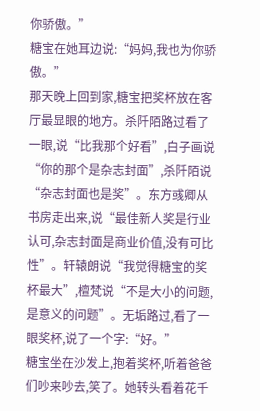你骄傲。”
糖宝在她耳边说:“妈妈,我也为你骄傲。”
那天晚上回到家,糖宝把奖杯放在客厅最显眼的地方。杀阡陌路过看了一眼,说“比我那个好看”,白子画说“你的那个是杂志封面”,杀阡陌说“杂志封面也是奖”。东方彧卿从书房走出来,说“最佳新人奖是行业认可,杂志封面是商业价值,没有可比性”。轩辕朗说“我觉得糖宝的奖杯最大”,檀梵说“不是大小的问题,是意义的问题”。无垢路过,看了一眼奖杯,说了一个字:“好。”
糖宝坐在沙发上,抱着奖杯,听着爸爸们吵来吵去,笑了。她转头看着花千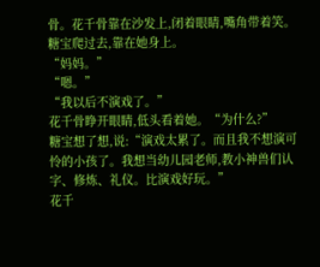骨。花千骨靠在沙发上,闭着眼睛,嘴角带着笑。糖宝爬过去,靠在她身上。
“妈妈。”
“嗯。”
“我以后不演戏了。”
花千骨睁开眼睛,低头看着她。“为什么?”
糖宝想了想,说:“演戏太累了。而且我不想演可怜的小孩了。我想当幼儿园老师,教小神兽们认字、修炼、礼仪。比演戏好玩。”
花千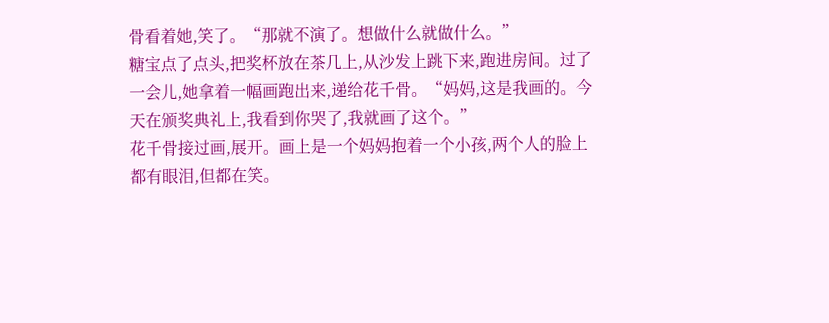骨看着她,笑了。“那就不演了。想做什么就做什么。”
糖宝点了点头,把奖杯放在茶几上,从沙发上跳下来,跑进房间。过了一会儿,她拿着一幅画跑出来,递给花千骨。“妈妈,这是我画的。今天在颁奖典礼上,我看到你哭了,我就画了这个。”
花千骨接过画,展开。画上是一个妈妈抱着一个小孩,两个人的脸上都有眼泪,但都在笑。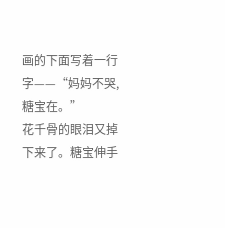画的下面写着一行字——“妈妈不哭,糖宝在。”
花千骨的眼泪又掉下来了。糖宝伸手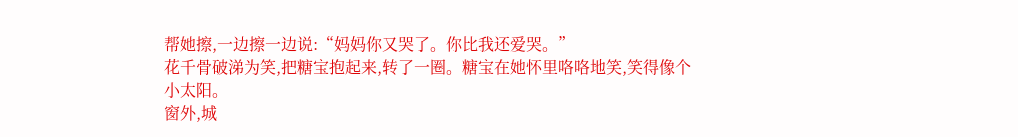帮她擦,一边擦一边说:“妈妈你又哭了。你比我还爱哭。”
花千骨破涕为笑,把糖宝抱起来,转了一圈。糖宝在她怀里咯咯地笑,笑得像个小太阳。
窗外,城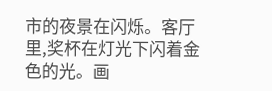市的夜景在闪烁。客厅里,奖杯在灯光下闪着金色的光。画